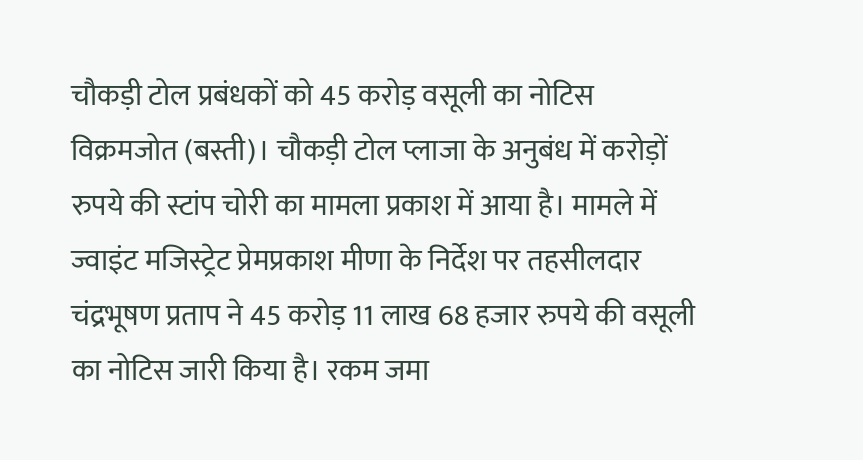चौकड़ी टोल प्रबंधकों को 45 करोड़ वसूली का नोटिस
विक्रमजोत (बस्ती)। चौकड़ी टोल प्लाजा के अनुबंध में करोड़ों रुपये की स्टांप चोरी का मामला प्रकाश में आया है। मामले में ज्वाइंट मजिस्ट्रेट प्रेमप्रकाश मीणा के निर्देश पर तहसीलदार चंद्रभूषण प्रताप ने 45 करोड़ 11 लाख 68 हजार रुपये की वसूली का नोटिस जारी किया है। रकम जमा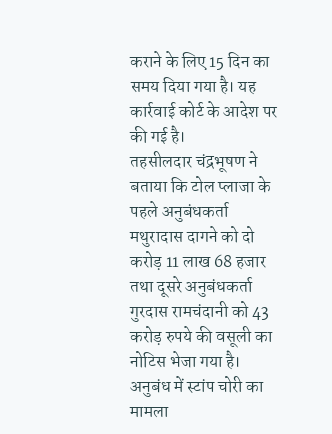कराने के लिए 15 दिन का समय दिया गया है। यह कार्रवाई कोर्ट के आदेश पर की गई है।
तहसीलदार चंद्रभूषण ने बताया कि टोल प्लाजा के पहले अनुबंधकर्ता मथुरादास दागने को दो करोड़ 11 लाख 68 हजार तथा दूसरे अनुबंधकर्ता गुरदास रामचंदानी को 43 करोड़ रुपये की वसूली का नोटिस भेजा गया है। अनुबंध में स्टांप चोरी का मामला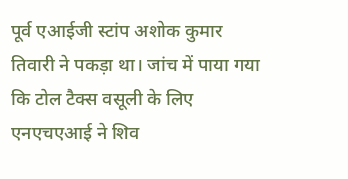पूर्व एआईजी स्टांप अशोक कुमार तिवारी ने पकड़ा था। जांच में पाया गया कि टोल टैक्स वसूली के लिए एनएचएआई ने शिव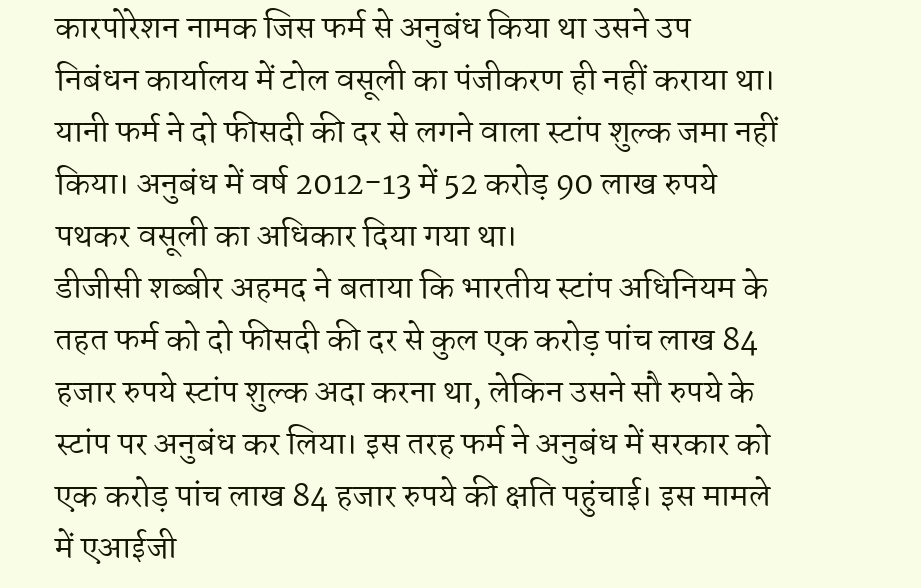कारपोरेशन नामक जिस फर्म से अनुबंध किया था उसने उप निबंधन कार्यालय में टोल वसूली का पंजीकरण ही नहीं कराया था। यानी फर्म ने दो फीसदी की दर से लगने वाला स्टांप शुल्क जमा नहीं किया। अनुबंध में वर्ष 2012-13 में 52 करोड़ 90 लाख रुपये पथकर वसूली का अधिकार दिया गया था।
डीजीसी शब्बीर अहमद ने बताया कि भारतीय स्टांप अधिनियम के तहत फर्म को दो फीसदी की दर से कुल एक करोड़ पांच लाख 84 हजार रुपये स्टांप शुल्क अदा करना था, लेकिन उसने सौ रुपये के स्टांप पर अनुबंध कर लिया। इस तरह फर्म ने अनुबंध में सरकार को एक करोड़ पांच लाख 84 हजार रुपये की क्षति पहुंचाई। इस मामले में एआईजी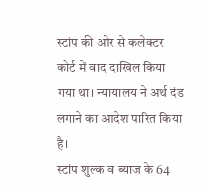स्टांप की ओर से कलेक्टर कोर्ट में वाद दाखिल किया गया था। न्यायालय ने अर्थ दंड लगाने का आदेश पारित किया है।
स्टांप शुल्क व ब्याज के 64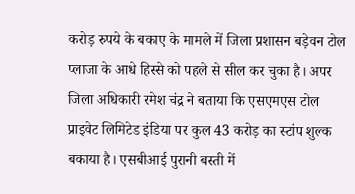करोड़ रुपये के बकाए के मामले में जिला प्रशासन बड़ेवन टोल प्लाजा के आधे हिस्से को पहले से सील कर चुका है। अपर जिला अधिकारी रमेश चंद्र ने बताया कि एसएमएस टोल प्राइवेट लिमिटेड इंडिया पर कुल 43 करोड़ का स्टांप शुल्क बकाया है। एसबीआई पुरानी बस्ती में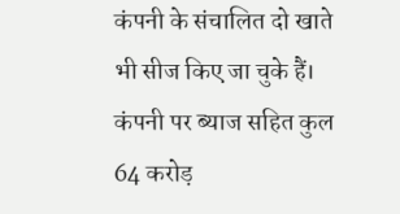कंपनी के संचालित दो खाते भी सीज किए जा चुके हैं। कंपनी पर ब्याज सहित कुल 64 करोड़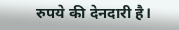रुपये की देनदारी है।